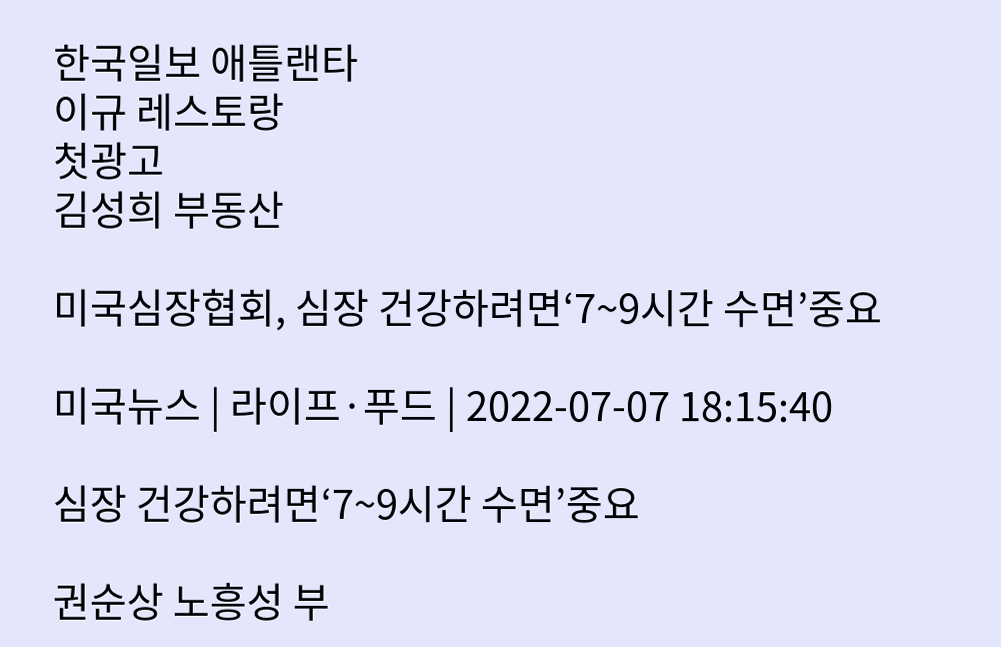한국일보 애틀랜타
이규 레스토랑
첫광고
김성희 부동산

미국심장협회, 심장 건강하려면‘7~9시간 수면’중요

미국뉴스 | 라이프·푸드 | 2022-07-07 18:15:40

심장 건강하려면‘7~9시간 수면’중요

권순상 노흥성 부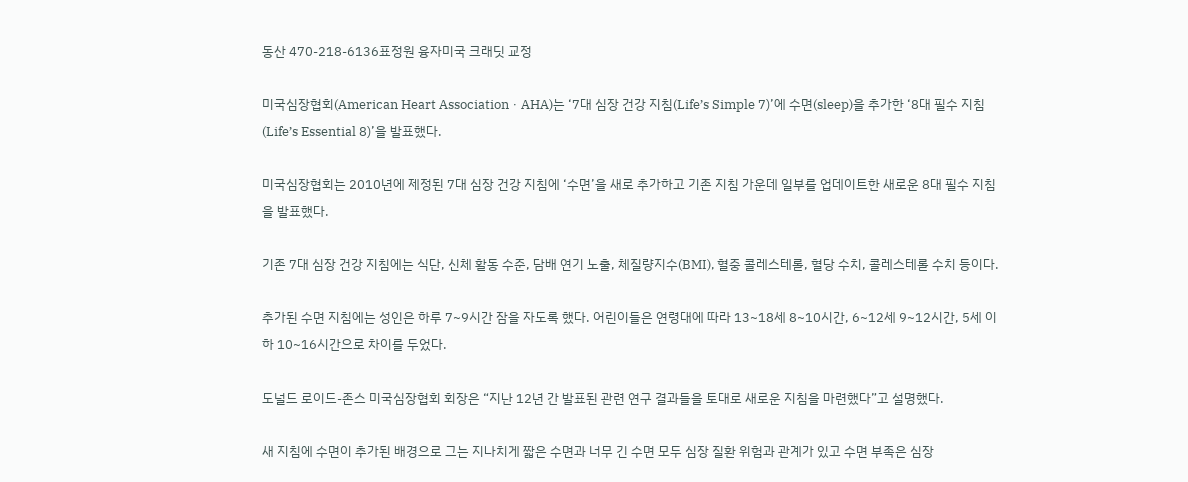동산 470-218-6136표정원 융자미국 크래딧 교정

미국심장협회(American Heart AssociationㆍAHA)는 ‘7대 심장 건강 지침(Life’s Simple 7)’에 수면(sleep)을 추가한 ‘8대 필수 지침(Life’s Essential 8)’을 발표했다.

미국심장협회는 2010년에 제정된 7대 심장 건강 지침에 ‘수면’을 새로 추가하고 기존 지침 가운데 일부를 업데이트한 새로운 8대 필수 지침을 발표했다.

기존 7대 심장 건강 지침에는 식단, 신체 활동 수준, 담배 연기 노출, 체질량지수(BMI), 혈중 콜레스테롤, 혈당 수치, 콜레스테롤 수치 등이다.

추가된 수면 지침에는 성인은 하루 7~9시간 잠을 자도록 했다. 어린이들은 연령대에 따라 13~18세 8~10시간, 6~12세 9~12시간, 5세 이하 10~16시간으로 차이를 두었다.

도널드 로이드-존스 미국심장협회 회장은 “지난 12년 간 발표된 관련 연구 결과들을 토대로 새로운 지침을 마련했다”고 설명했다.

새 지침에 수면이 추가된 배경으로 그는 지나치게 짧은 수면과 너무 긴 수면 모두 심장 질환 위험과 관계가 있고 수면 부족은 심장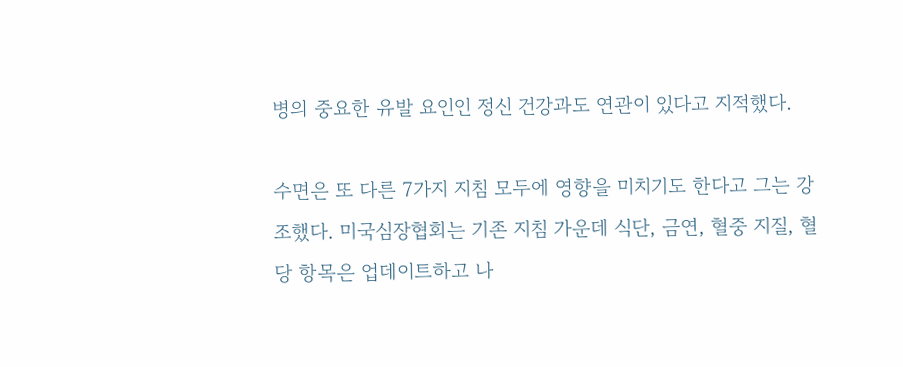병의 중요한 유발 요인인 정신 건강과도 연관이 있다고 지적했다.

수면은 또 다른 7가지 지침 모두에 영향을 미치기도 한다고 그는 강조했다. 미국심장협회는 기존 지침 가운데 식단, 금연, 혈중 지질, 혈당 항목은 업데이트하고 나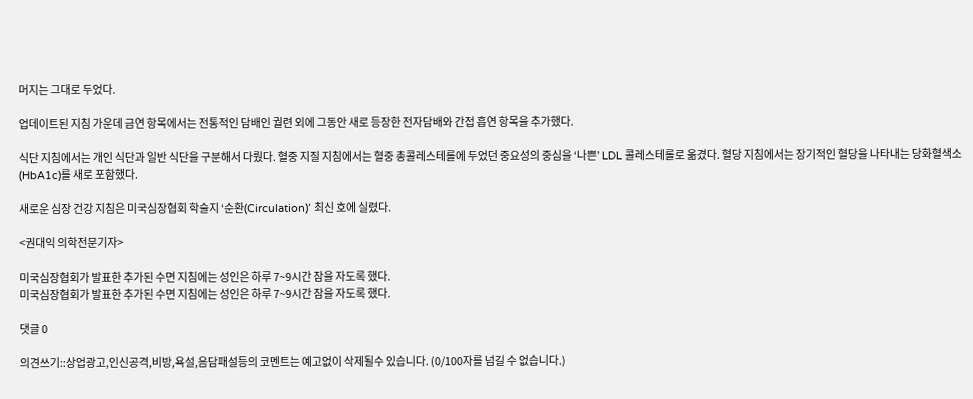머지는 그대로 두었다.

업데이트된 지침 가운데 금연 항목에서는 전통적인 담배인 궐련 외에 그동안 새로 등장한 전자담배와 간접 흡연 항목을 추가했다.

식단 지침에서는 개인 식단과 일반 식단을 구분해서 다뤘다. 혈중 지질 지침에서는 혈중 총콜레스테롤에 두었던 중요성의 중심을 ‘나쁜’ LDL 콜레스테롤로 옮겼다. 혈당 지침에서는 장기적인 혈당을 나타내는 당화혈색소(HbA1c)를 새로 포함했다.

새로운 심장 건강 지침은 미국심장협회 학술지 ‘순환(Circulation)’ 최신 호에 실렸다.

<권대익 의학전문기자>

미국심장협회가 발표한 추가된 수면 지침에는 성인은 하루 7~9시간 잠을 자도록 했다.
미국심장협회가 발표한 추가된 수면 지침에는 성인은 하루 7~9시간 잠을 자도록 했다.

댓글 0

의견쓰기::상업광고,인신공격,비방,욕설,음담패설등의 코멘트는 예고없이 삭제될수 있습니다. (0/100자를 넘길 수 없습니다.)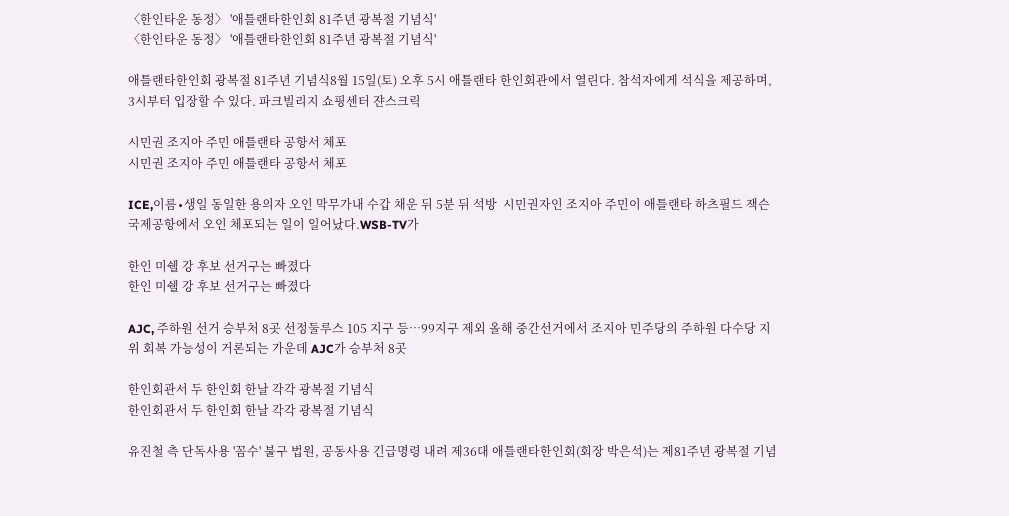〈한인타운 동정〉 '애틀랜타한인회 81주년 광복절 기념식'
〈한인타운 동정〉 '애틀랜타한인회 81주년 광복절 기념식'

애틀랜타한인회 광복절 81주년 기념식8월 15일(토) 오후 5시 애틀랜타 한인회관에서 열린다. 참석자에게 석식을 제공하며, 3시부터 입장할 수 있다. 파크빌리지 쇼핑센터 쟌스크릭

시민권 조지아 주민 애틀랜타 공항서 체포
시민권 조지아 주민 애틀랜타 공항서 체포

ICE,이름∙생일 동일한 용의자 오인 막무가내 수갑 채운 뒤 5분 뒤 석방  시민권자인 조지아 주민이 애틀랜타 하츠필드 잭슨 국제공항에서 오인 체포되는 일이 일어났다.WSB-TV가

한인 미쉘 강 후보 선거구는 빠졌다
한인 미쉘 강 후보 선거구는 빠졌다

AJC, 주하원 선거 승부처 8곳 선정둘루스 105 지구 등…99지구 제외 올해 중간선거에서 조지아 민주당의 주하원 다수당 지위 회복 가능성이 거론되는 가운데 AJC가 승부처 8곳

한인회관서 두 한인회 한날 각각 광복절 기념식
한인회관서 두 한인회 한날 각각 광복절 기념식

유진철 측 단독사용 '꼼수' 불구 법원, 공동사용 긴급명령 내려 제36대 애틀랜타한인회(회장 박은석)는 제81주년 광복절 기념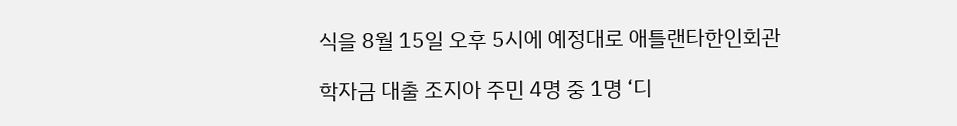식을 8월 15일 오후 5시에 예정대로 애틀랜타한인회관

학자금 대출 조지아 주민 4명 중 1명 ‘디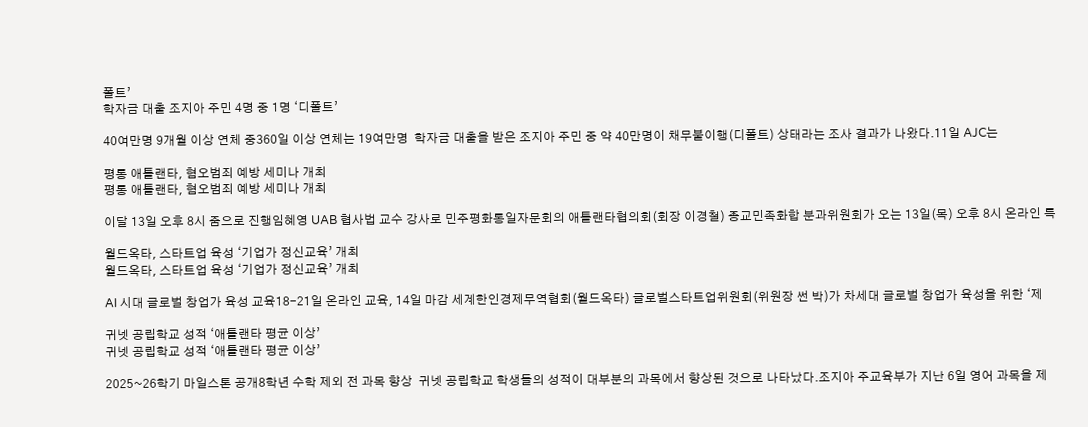폴트’
학자금 대출 조지아 주민 4명 중 1명 ‘디폴트’

40여만명 9개월 이상 연체 중360일 이상 연체는 19여만명  학자금 대출을 받은 조지아 주민 중 약 40만명이 채무불이행(디폴트) 상태라는 조사 결과가 나왔다.11일 AJC는

평통 애틀랜타, 혐오범죄 예방 세미나 개최
평통 애틀랜타, 혐오범죄 예방 세미나 개최

이달 13일 오후 8시 줌으로 진행임혜영 UAB 협사법 교수 강사로 민주평화통일자문회의 애틀랜타협의회(회장 이경철) 종교민족화합 분과위원회가 오는 13일(목) 오후 8시 온라인 특

월드옥타, 스타트업 육성 ‘기업가 정신교육’ 개최
월드옥타, 스타트업 육성 ‘기업가 정신교육’ 개최

AI 시대 글로벌 창업가 육성 교육18-21일 온라인 교육, 14일 마감 세계한인경제무역협회(월드옥타) 글로벌스타트업위원회(위원장 썬 박)가 차세대 글로벌 창업가 육성을 위한 ‘제

귀넷 공립학교 성적 ‘애틀랜타 평균 이상’
귀넷 공립학교 성적 ‘애틀랜타 평균 이상’

2025~26학기 마일스톤 공개8학년 수학 제외 전 과목 향상  귀넷 공립학교 학생들의 성적이 대부분의 과목에서 향상된 것으로 나타났다.조지아 주교육부가 지난 6일 영어 과목을 제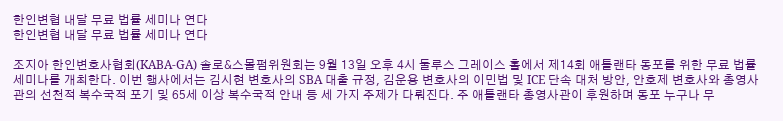한인변협 내달 무료 법률 세미나 연다
한인변협 내달 무료 법률 세미나 연다

조지아 한인변호사협회(KABA-GA) 솔로&스몰펌위원회는 9월 13일 오후 4시 둘루스 그레이스 홀에서 제14회 애틀랜타 동포를 위한 무료 법률 세미나를 개최한다. 이번 행사에서는 김시현 변호사의 SBA 대출 규정, 김운용 변호사의 이민법 및 ICE 단속 대처 방안, 안호제 변호사와 총영사관의 선천적 복수국적 포기 및 65세 이상 복수국적 안내 등 세 가지 주제가 다뤄진다. 주 애틀랜타 총영사관이 후원하며 동포 누구나 무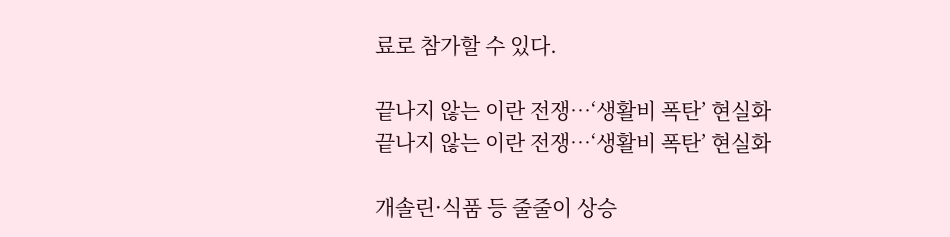료로 참가할 수 있다.

끝나지 않는 이란 전쟁…‘생활비 폭탄’ 현실화
끝나지 않는 이란 전쟁…‘생활비 폭탄’ 현실화

개솔린·식품 등 줄줄이 상승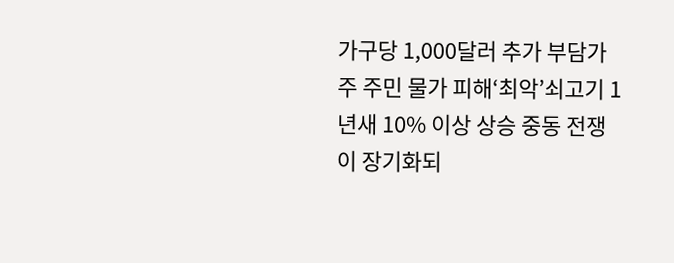가구당 1,000달러 추가 부담가주 주민 물가 피해‘최악’쇠고기 1년새 10% 이상 상승 중동 전쟁이 장기화되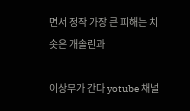면서 정작 가장 큰 피해는 치솟은 개솔린과

이상무가 간다 yotube 채널